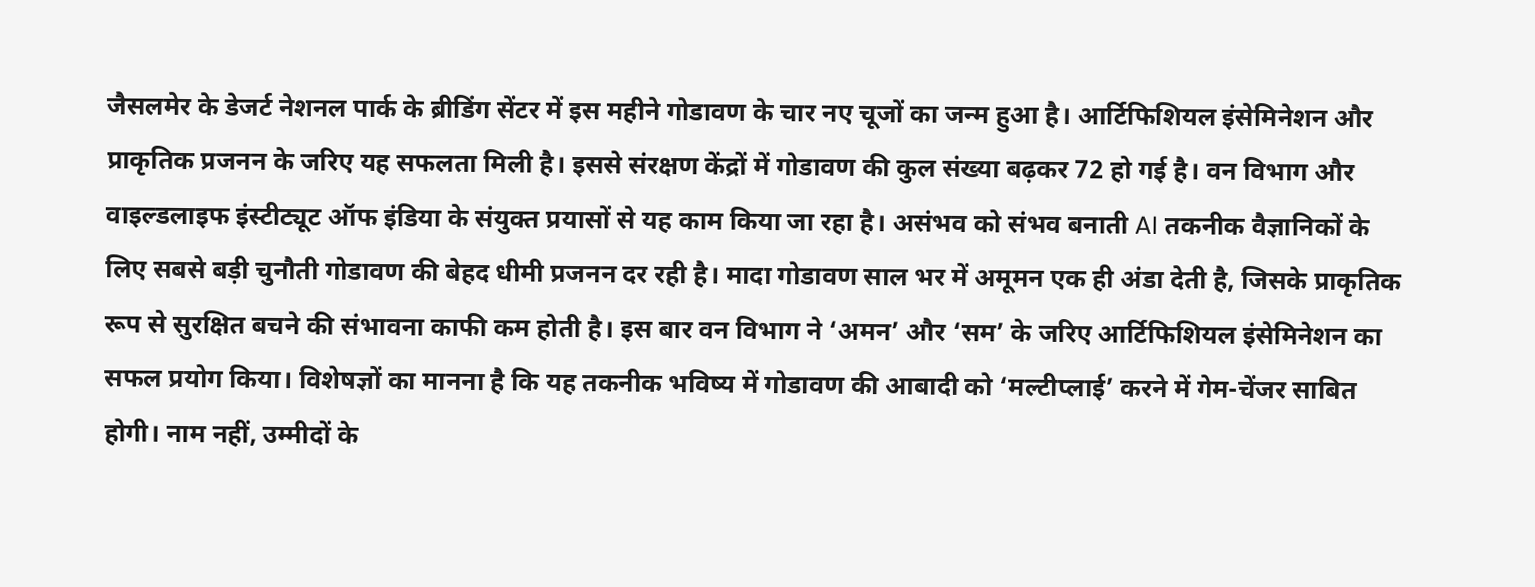जैसलमेर के डेजर्ट नेशनल पार्क के ब्रीडिंग सेंटर में इस महीने गोडावण के चार नए चूजों का जन्म हुआ है। आर्टिफिशियल इंसेमिनेशन और प्राकृतिक प्रजनन के जरिए यह सफलता मिली है। इससे संरक्षण केंद्रों में गोडावण की कुल संख्या बढ़कर 72 हो गई है। वन विभाग और वाइल्डलाइफ इंस्टीट्यूट ऑफ इंडिया के संयुक्त प्रयासों से यह काम किया जा रहा है। असंभव को संभव बनाती AI तकनीक वैज्ञानिकों के लिए सबसे बड़ी चुनौती गोडावण की बेहद धीमी प्रजनन दर रही है। मादा गोडावण साल भर में अमूमन एक ही अंडा देती है, जिसके प्राकृतिक रूप से सुरक्षित बचने की संभावना काफी कम होती है। इस बार वन विभाग ने ‘अमन’ और ‘सम’ के जरिए आर्टिफिशियल इंसेमिनेशन का सफल प्रयोग किया। विशेषज्ञों का मानना है कि यह तकनीक भविष्य में गोडावण की आबादी को ‘मल्टीप्लाई’ करने में गेम-चेंजर साबित होगी। नाम नहीं, उम्मीदों के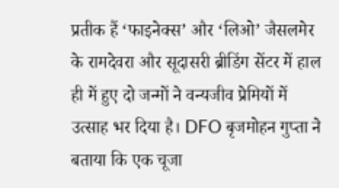प्रतीक हैं ‘फाइनेक्स’ और ‘लिओ’ जैसलमेर के रामदेवरा और सूदासरी ब्रीडिंग सेंटर में हाल ही में हुए दो जन्मों ने वन्यजीव प्रेमियों में उत्साह भर दिया है। DFO बृजमोहन गुप्ता ने बताया कि एक चूजा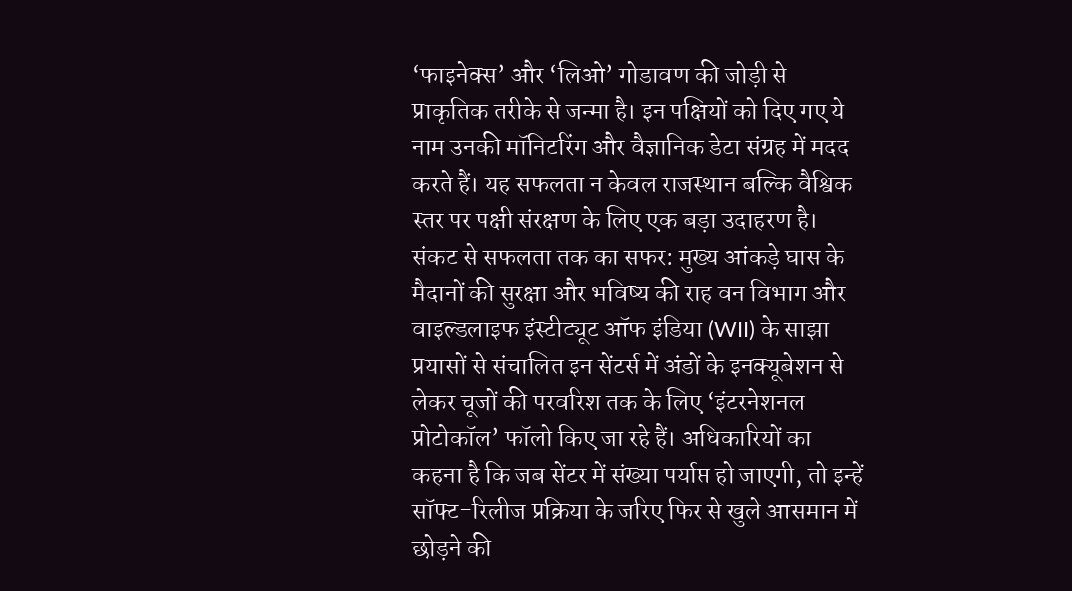‘फाइनेक्स’ और ‘लिओ’ गोडावण की जोड़ी से प्राकृतिक तरीके से जन्मा है। इन पक्षियों को दिए गए ये नाम उनकी मॉनिटरिंग और वैज्ञानिक डेटा संग्रह में मदद करते हैं। यह सफलता न केवल राजस्थान बल्कि वैश्विक स्तर पर पक्षी संरक्षण के लिए एक बड़ा उदाहरण है। संकट से सफलता तक का सफर: मुख्य आंकड़े घास के मैदानों की सुरक्षा और भविष्य की राह वन विभाग और वाइल्डलाइफ इंस्टीट्यूट ऑफ इंडिया (WII) के साझा प्रयासों से संचालित इन सेंटर्स में अंडों के इनक्यूबेशन से लेकर चूजों की परवरिश तक के लिए ‘इंटरनेशनल प्रोटोकॉल’ फॉलो किए जा रहे हैं। अधिकारियों का कहना है कि जब सेंटर में संख्या पर्याप्त हो जाएगी, तो इन्हें सॉफ्ट-रिलीज प्रक्रिया के जरिए फिर से खुले आसमान में छोड़ने की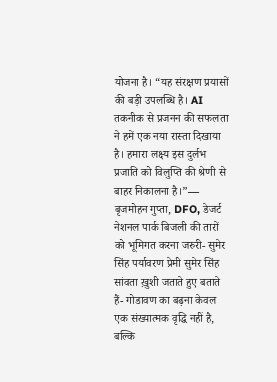योजना है। “यह संरक्षण प्रयासों की बड़ी उपलब्धि है। AI तकनीक से प्रजनन की सफलता ने हमें एक नया रास्ता दिखाया है। हमारा लक्ष्य इस दुर्लभ प्रजाति को विलुप्ति की श्रेणी से बाहर निकालना है।”— बृजमोहन गुप्ता, DFO, डेजर्ट नेशनल पार्क बिजली की तारों को भूमिगत करना जरुरी- सुमेर सिंह पर्यावरण प्रेमी सुमेर सिंह सांवता ख़ुशी जताते हुए बताते हैं- गोडावण का बढ़ना केवल एक संख्यात्मक वृद्धि नहीं है, बल्कि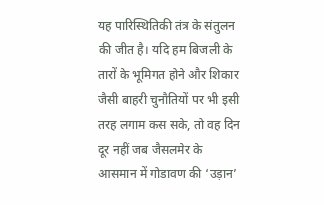यह पारिस्थितिकी तंत्र के संतुलन की जीत है। यदि हम बिजली के तारों के भूमिगत होने और शिकार जैसी बाहरी चुनौतियों पर भी इसी तरह लगाम कस सके, तो वह दिन दूर नहीं जब जैसलमेर के आसमान में गोडावण की ‘उड़ान’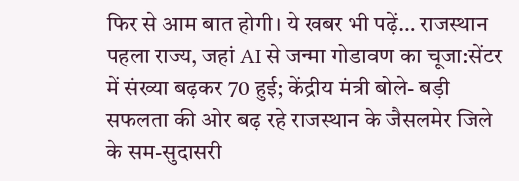फिर से आम बात होगी। ये खबर भी पढ़ें… राजस्थान पहला राज्य, जहां AI से जन्मा गोडावण का चूजा:सेंटर में संख्या बढ़कर 70 हुई; केंद्रीय मंत्री बोले- बड़ी सफलता की ओर बढ़ रहे राजस्थान के जैसलमेर जिले के सम-सुदासरी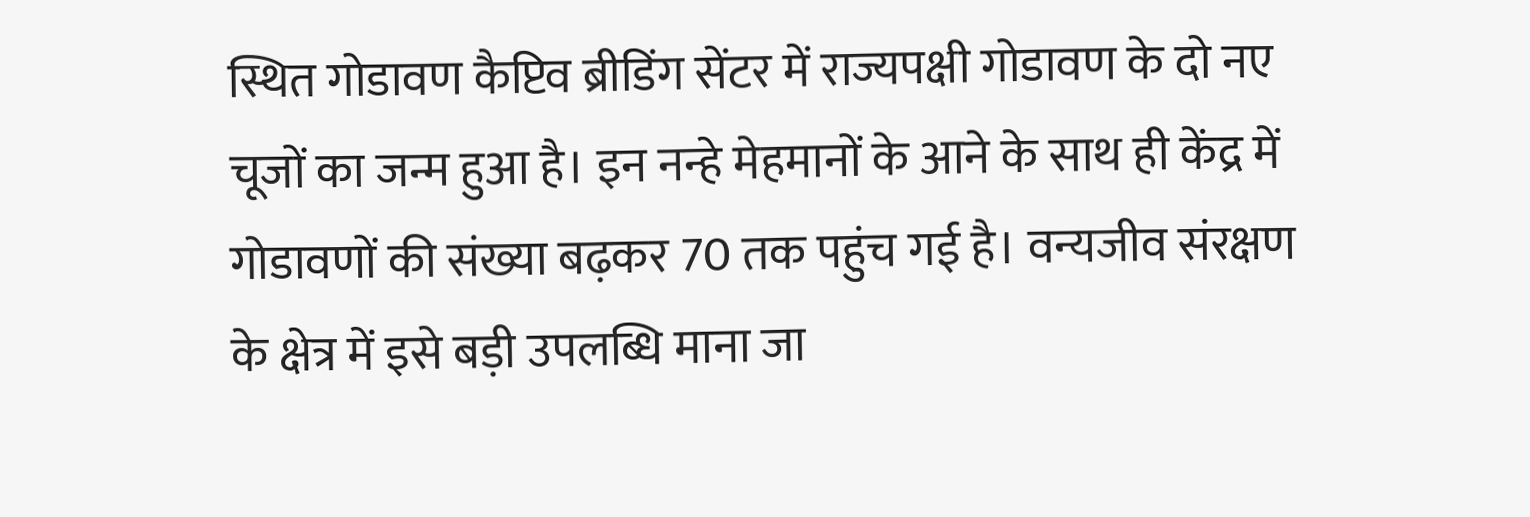स्थित गोडावण कैप्टिव ब्रीडिंग सेंटर में राज्यपक्षी गोडावण के दो नए चूजों का जन्म हुआ है। इन नन्हे मेहमानों के आने के साथ ही केंद्र में गोडावणों की संख्या बढ़कर 70 तक पहुंच गई है। वन्यजीव संरक्षण के क्षेत्र में इसे बड़ी उपलब्धि माना जा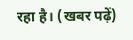रहा है। (खबर पढ़ें)